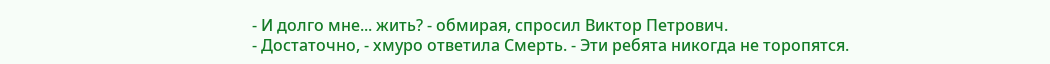- И долго мне... жить? - обмирая, спросил Виктор Петрович.
- Достаточно, - хмуро ответила Смерть. - Эти ребята никогда не торопятся.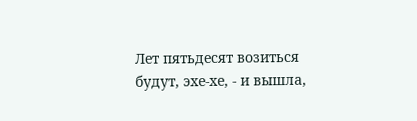Лет пятьдесят возиться будут, эхе-хе, - и вышла,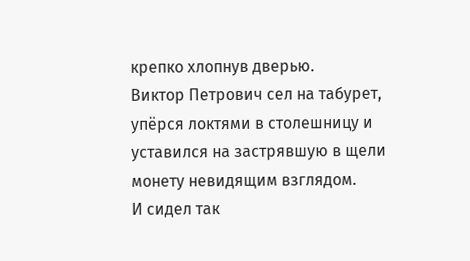крепко хлопнув дверью.
Виктор Петрович сел на табурет, упёрся локтями в столешницу и уставился на застрявшую в щели монету невидящим взглядом.
И сидел так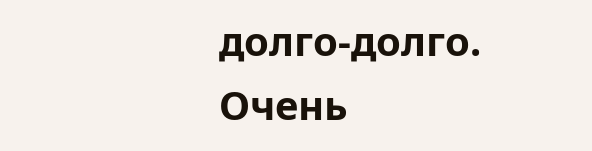долго-долго.
Очень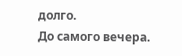долго.
До самого вечера.